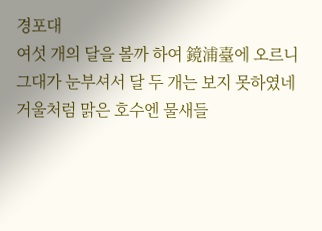경포대
여섯 개의 달을 볼까 하여 鏡浦臺에 오르니
그대가 눈부셔서 달 두 개는 보지 못하였네
거울처럼 맑은 호수엔 물새들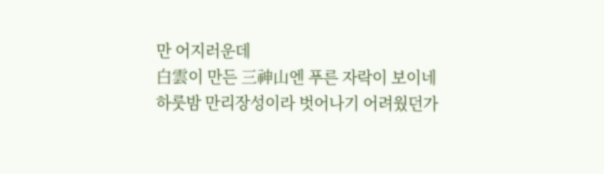만 어지러운데
白雲이 만든 三神山엔 푸른 자락이 보이네
하룻밤 만리장성이라 벗어나기 어려웠던가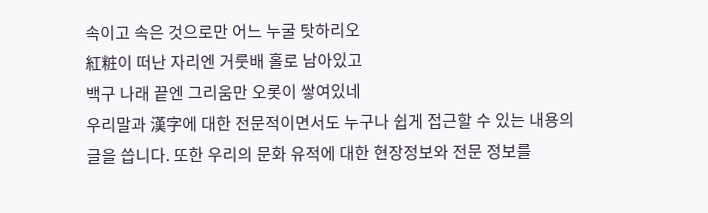속이고 속은 것으로만 어느 누굴 탓하리오
紅粧이 떠난 자리엔 거룻배 홀로 남아있고
백구 나래 끝엔 그리움만 오롯이 쌓여있네
우리말과 漢字에 대한 전문적이면서도 누구나 쉽게 접근할 수 있는 내용의 글을 씁니다. 또한 우리의 문화 유적에 대한 현장정보와 전문 정보를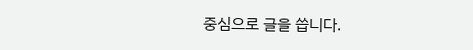중심으로 글을 씁니다.